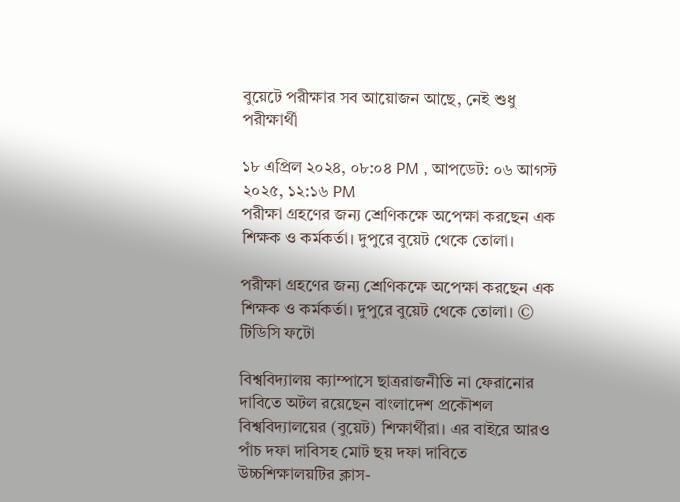বুয়েটে পরীক্ষার সব আয়োজন আছে, নেই শুধু পরীক্ষার্থী

১৮ এপ্রিল ২০২৪, ০৮:০৪ PM , আপডেট: ০৬ আগস্ট ২০২৫, ১২:১৬ PM
পরীক্ষা গ্রহণের জন্য শ্রেণিকক্ষে অপেক্ষা করছেন এক শিক্ষক ও কর্মকর্তা। দুপুরে বুয়েট থেকে তোলা।

পরীক্ষা গ্রহণের জন্য শ্রেণিকক্ষে অপেক্ষা করছেন এক শিক্ষক ও কর্মকর্তা। দুপুরে বুয়েট থেকে তোলা। © টিডিসি ফটো

বিশ্ববিদ্যালয় ক্যাম্পাসে ছাত্ররাজনীতি না ফেরানোর দাবিতে অটল রয়েছেন বাংলাদেশ প্রকৌশল বিশ্ববিদ্যালয়ের (বুয়েট) শিক্ষার্থীরা। এর বাইরে আরও পাঁচ দফা দাবিসহ মোট ছয় দফা দাবিতে উচ্চশিক্ষালয়টির ক্লাস-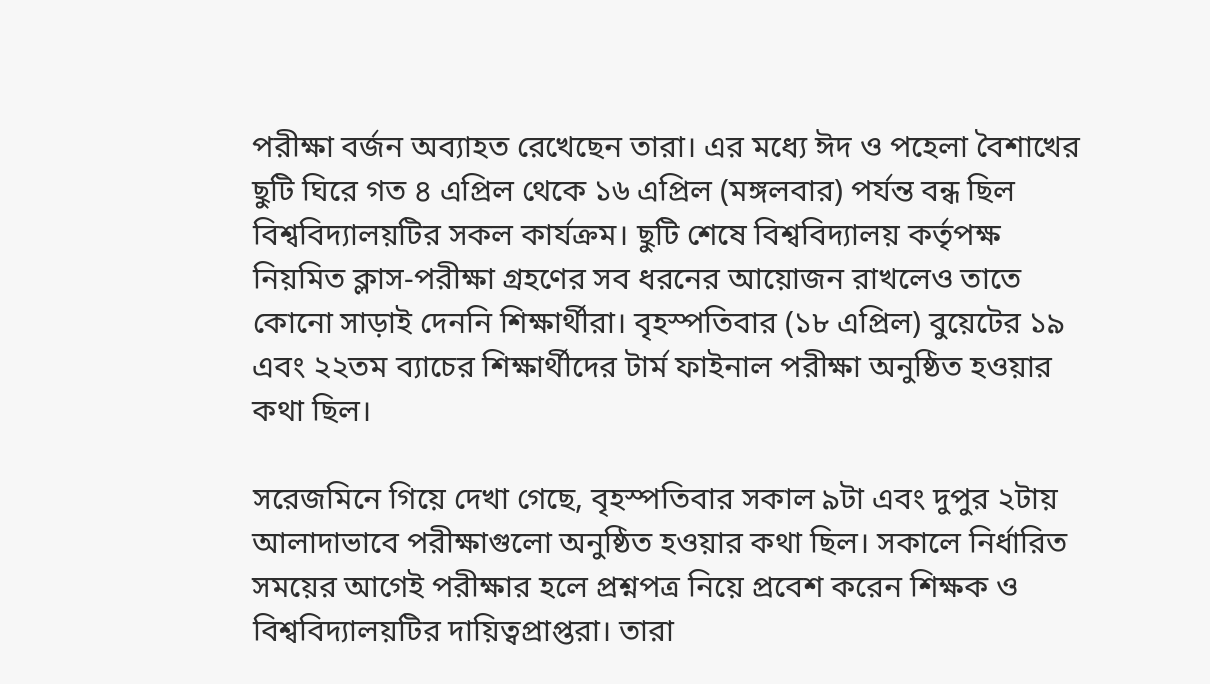পরীক্ষা বর্জন অব্যাহত রেখেছেন তারা। এর মধ্যে ঈদ ও পহেলা বৈশাখের ছুটি ঘিরে গত ৪ এপ্রিল থেকে ১৬ এপ্রিল (মঙ্গলবার) পর্যন্ত বন্ধ ছিল বিশ্ববিদ্যালয়টির সকল কার্যক্রম। ছুটি শেষে বিশ্ববিদ্যালয় কর্তৃপক্ষ নিয়মিত ক্লাস-পরীক্ষা গ্রহণের সব ধরনের আয়োজন রাখলেও তাতে কোনো সাড়াই দেননি শিক্ষার্থীরা। বৃহস্পতিবার (১৮ এপ্রিল) বুয়েটের ১৯ এবং ২২তম ব্যাচের শিক্ষার্থীদের টার্ম ফাইনাল পরীক্ষা অনুষ্ঠিত হওয়ার কথা ছিল।

সরেজমিনে গিয়ে দেখা গেছে, বৃহস্পতিবার সকাল ৯টা এবং দুপুর ২টায় আলাদাভাবে পরীক্ষাগুলো অনুষ্ঠিত হওয়ার কথা ছিল। সকালে নির্ধারিত সময়ের আগেই পরীক্ষার হলে প্রশ্নপত্র নিয়ে প্রবেশ করেন শিক্ষক ও বিশ্ববিদ্যালয়টির দায়িত্বপ্রাপ্তরা। তারা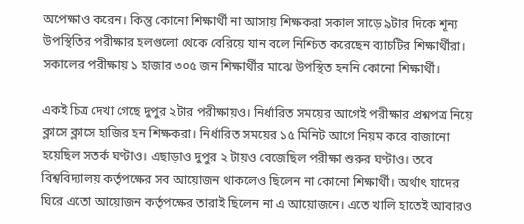অপেক্ষাও করেন। কিন্তু কোনো শিক্ষার্থী না আসায় শিক্ষকরা সকাল সাড়ে ৯টার দিকে শূন্য উপস্থিতির পরীক্ষার হলগুলো থেকে বেরিয়ে যান বলে নিশ্চিত করেছেন ব্যাচটির শিক্ষার্থীরা। সকালের পরীক্ষায় ১ হাজার ৩০৫ জন শিক্ষার্থীর মাঝে উপস্থিত হননি কোনো শিক্ষার্থী।

একই চিত্র দেখা গেছে দুপুর ২টার পরীক্ষায়ও। নির্ধারিত সময়ের আগেই পরীক্ষার প্রশ্নপত্র নিয়ে ক্লাসে ক্লাসে হাজির হন শিক্ষকরা। নির্ধারিত সময়ের ১৫ মিনিট আগে নিয়ম করে বাজানো হয়েছিল সতর্ক ঘণ্টাও। এছাড়াও দুপুর ২ টায়ও বেজেছিল পরীক্ষা শুরুর ঘণ্টাও। তবে বিশ্ববিদ্যালয় কর্তৃপক্ষের সব আয়োজন থাকলেও ছিলেন না কোনো শিক্ষার্থী। অর্থাৎ যাদের ঘিরে এতো আয়োজন কর্তৃপক্ষের তারাই ছিলেন না এ আয়োজনে। এতে খালি হাতেই আবারও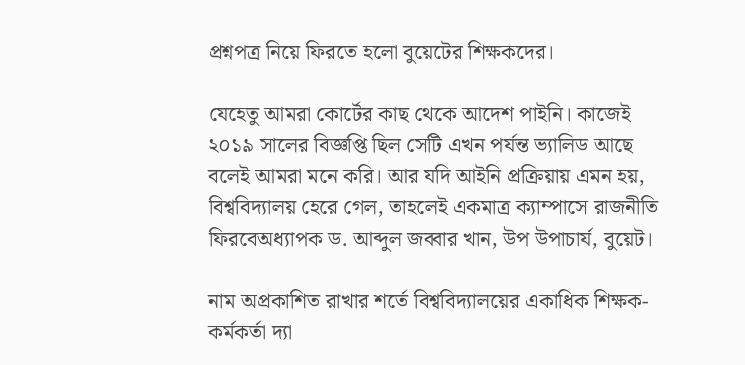প্রশ্নপত্র নিয়ে ফিরতে হলো বুয়েটের শিক্ষকদের।

যেহেতু আমরা কোর্টের কাছ থেকে আদেশ পাইনি। কাজেই ২০১৯ সালের বিজ্ঞপ্তি ছিল সেটি এখন পর্যন্ত ভ্যালিড আছে বলেই আমরা মনে করি। আর যদি আইনি প্রক্রিয়ায় এমন হয়, বিশ্ববিদ্যালয় হেরে গেল, তাহলেই একমাত্র ক্যাম্পাসে রাজনীতি ফিরবেঅধ্যাপক ড. আব্দুল জব্বার খান, উপ উপাচার্য, বুয়েট।

নাম অপ্রকাশিত রাখার শর্তে বিশ্ববিদ্যালয়ের একাধিক শিক্ষক-কর্মকর্তা দ্যা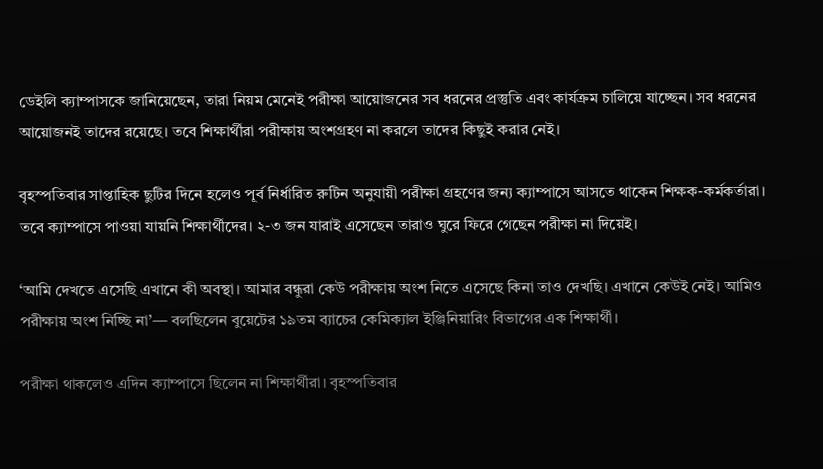ডেইলি ক্যাম্পাসকে জানিয়েছেন, তারা নিয়ম মেনেই পরীক্ষা আয়োজনের সব ধরনের প্রস্তুতি এবং কার্যক্রম চালিয়ে যাচ্ছেন। সব ধরনের আয়োজনই তাদের রয়েছে। তবে শিক্ষার্থীরা পরীক্ষায় অংশগ্রহণ না করলে তাদের কিছুই করার নেই।

বৃহস্পতিবার সাপ্তাহিক ছুটির দিনে হলেও পূর্ব নির্ধারিত রুটিন অনুযায়ী পরীক্ষা গ্রহণের জন্য ক্যাম্পাসে আসতে থাকেন শিক্ষক-কর্মকর্তারা। তবে ক্যাম্পাসে পাওয়া যায়নি শিক্ষার্থীদের। ২-৩ জন যারাই এসেছেন তারাও ঘুরে ফিরে গেছেন পরীক্ষা না দিয়েই।

‘আমি দেখতে এসেছি এখানে কী অবস্থা। আমার বন্ধুরা কেউ পরীক্ষায় অংশ নিতে এসেছে কিনা তাও দেখছি। এখানে কেউই নেই। আমিও পরীক্ষায় অংশ নিচ্ছি না’— বলছিলেন বুয়েটের ১৯তম ব্যাচের কেমিক্যাল ইঞ্জিনিয়ারিং বিভাগের এক শিক্ষার্থী।

পরীক্ষা থাকলেও এদিন ক্যাম্পাসে ছিলেন না শিক্ষার্থীরা। বৃহস্পতিবার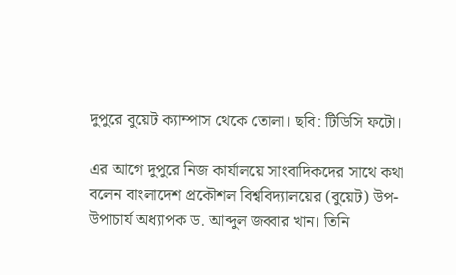দুপুরে বুয়েট ক্যাম্পাস থেকে তোলা। ছবি: টিডিসি ফটো।

এর আগে দুপুরে নিজ কার্যালয়ে সাংবাদিকদের সাথে কথা বলেন বাংলাদেশ প্রকৌশল বিশ্ববিদ্যালয়ের (বুয়েট) উপ-উপাচার্য অধ্যাপক ড. আব্দুল জব্বার খান। তিনি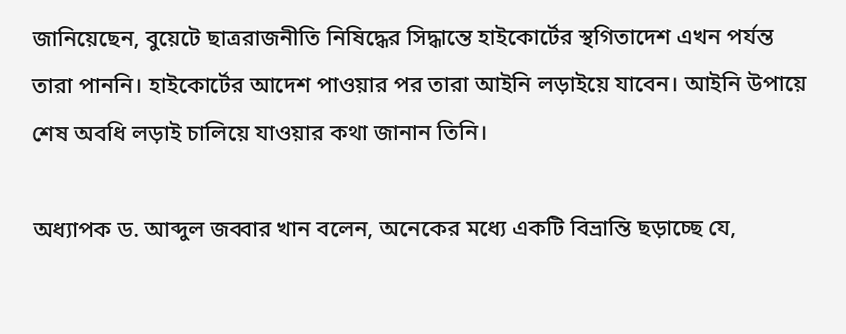জানিয়েছেন, বুয়েটে ছাত্ররাজনীতি নিষিদ্ধের সিদ্ধান্তে হাইকোর্টের স্থগিতাদেশ এখন পর্যন্ত তারা পাননি। হাইকোর্টের আদেশ পাওয়ার পর তারা আইনি লড়াইয়ে যাবেন। আইনি উপায়ে শেষ অবধি লড়াই চালিয়ে যাওয়ার কথা জানান তিনি।

অধ্যাপক ড. আব্দুল জব্বার খান বলেন, অনেকের মধ্যে একটি বিভ্রান্তি ছড়াচ্ছে যে,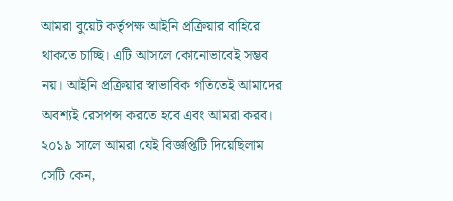আমরা বুয়েট কর্তৃপক্ষ আইনি প্রক্রিয়ার বাহিরে থাকতে চাচ্ছি। এটি আসলে কোনোভাবেই সম্ভব নয়। আইনি প্রক্রিয়ার স্বাভাবিক গতিতেই আমাদের অবশ্যই রেসপন্স করতে হবে এবং আমরা করব। ২০১৯ সালে আমরা যেই বিজ্ঞপ্তিটি দিয়েছিলাম সেটি কেন,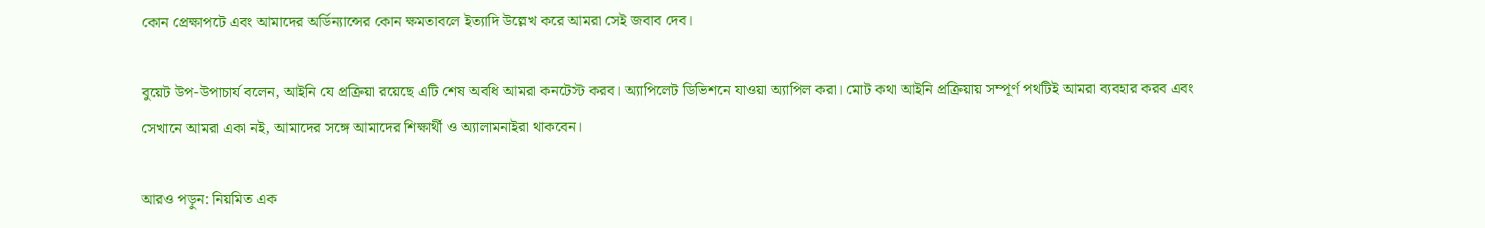কোন প্রেক্ষাপটে এবং আমাদের অর্ডিন্যান্সের কোন ক্ষমতাবলে ইত্যাদি উল্লেখ করে আমরা সেই জবাব দেব।

বুয়েট উপ-উপাচার্য বলেন, আইনি যে প্রক্রিয়া রয়েছে এটি শেষ অবধি আমরা কনটেস্ট করব। অ্যাপিলেট ডিভিশনে যাওয়া অ্যাপিল করা। মোট কথা আইনি প্রক্রিয়ায় সম্পূর্ণ পথটিই আমরা ব্যবহার করব এবং সেখানে আমরা একা নই, আমাদের সঙ্গে আমাদের শিক্ষার্থী ও অ্যালামনাইরা থাকবেন।

আরও পড়ুন: নিয়মিত এক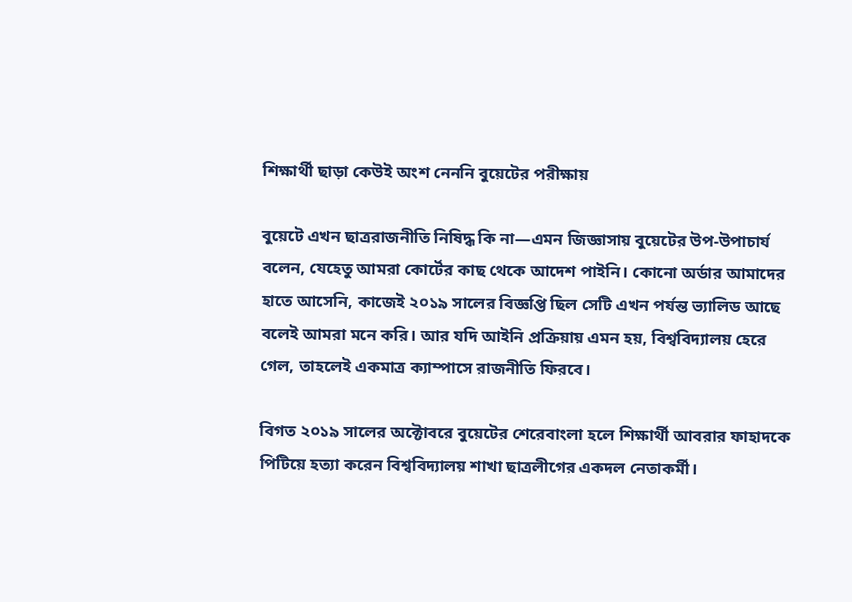শিক্ষার্থী ছাড়া কেউই অংশ নেননি বুয়েটের পরীক্ষায়

বুয়েটে এখন ছাত্ররাজনীতি নিষিদ্ধ কি না—এমন জিজ্ঞাসায় বুয়েটের উপ-উপাচার্য বলেন, যেহেতু আমরা কোর্টের কাছ থেকে আদেশ পাইনি। কোনো অর্ডার আমাদের হাতে আসেনি, কাজেই ২০১৯ সালের বিজ্ঞপ্তি ছিল সেটি এখন পর্যন্ত ভ্যালিড আছে বলেই আমরা মনে করি। আর যদি আইনি প্রক্রিয়ায় এমন হয়, বিশ্ববিদ্যালয় হেরে গেল, তাহলেই একমাত্র ক্যাম্পাসে রাজনীতি ফিরবে।

বিগত ২০১৯ সালের অক্টোবরে বুয়েটের শেরেবাংলা হলে শিক্ষার্থী আবরার ফাহাদকে পিটিয়ে হত্যা করেন বিশ্ববিদ্যালয় শাখা ছাত্রলীগের একদল নেতাকর্মী।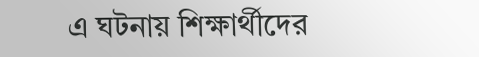এ ঘটনায় শিক্ষার্থীদের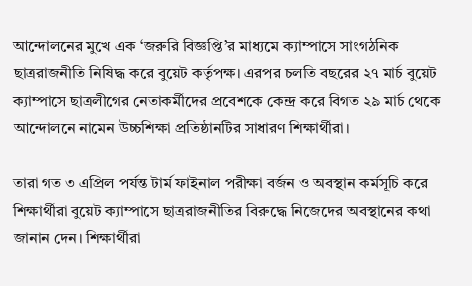আন্দোলনের মুখে এক ‘জরুরি বিজ্ঞপ্তি’র মাধ্যমে ক্যাম্পাসে সাংগঠনিক ছাত্ররাজনীতি নিষিদ্ধ করে বুয়েট কর্তৃপক্ষ। এরপর চলতি বছরের ২৭ মার্চ বুয়েট ক্যাম্পাসে ছাত্রলীগের নেতাকর্মীদের প্রবেশকে কেন্দ্র করে বিগত ২৯ মার্চ থেকে আন্দোলনে নামেন উচ্চশিক্ষা প্রতিষ্ঠানটির সাধারণ শিক্ষার্থীরা।

তারা গত ৩ এপ্রিল পর্যন্ত টার্ম ফাইনাল পরীক্ষা বর্জন ও অবস্থান কর্মসূচি করে শিক্ষার্থীরা বুয়েট ক্যাম্পাসে ছাত্ররাজনীতির বিরুদ্ধে নিজেদের অবস্থানের কথা জানান দেন। শিক্ষার্থীরা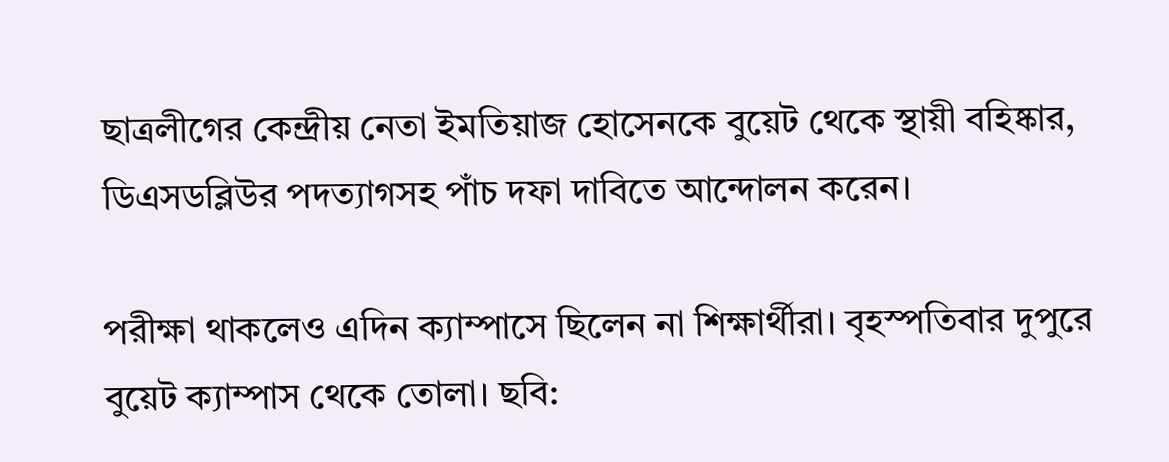ছাত্রলীগের কেন্দ্রীয় নেতা ইমতিয়াজ হোসেনকে বুয়েট থেকে স্থায়ী বহিষ্কার, ডিএসডব্লিউর পদত্যাগসহ পাঁচ দফা দাবিতে আন্দোলন করেন।

পরীক্ষা থাকলেও এদিন ক্যাম্পাসে ছিলেন না শিক্ষার্থীরা। বৃহস্পতিবার দুপুরে বুয়েট ক্যাম্পাস থেকে তোলা। ছবি: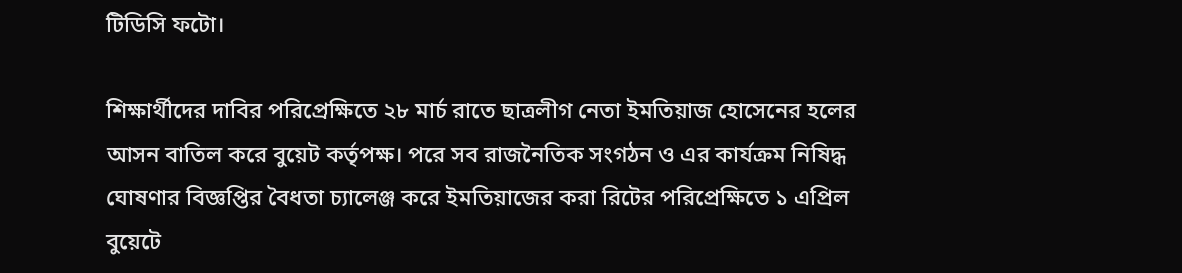টিডিসি ফটো।

শিক্ষার্থীদের দাবির পরিপ্রেক্ষিতে ২৮ মার্চ রাতে ছাত্রলীগ নেতা ইমতিয়াজ হোসেনের হলের আসন বাতিল করে বুয়েট কর্তৃপক্ষ। পরে সব রাজনৈতিক সংগঠন ও এর কার্যক্রম নিষিদ্ধ ঘোষণার বিজ্ঞপ্তির বৈধতা চ্যালেঞ্জ করে ইমতিয়াজের করা রিটের পরিপ্রেক্ষিতে ১ এপ্রিল বুয়েটে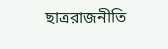ছাত্ররাজনীতি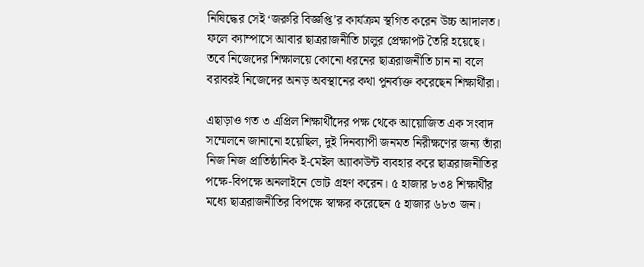নিষিদ্ধের সেই ‘জরুরি বিজ্ঞপ্তি’র কার্যক্রম স্থগিত করেন উচ্চ আদালত। ফলে ক্যাম্পাসে আবার ছাত্ররাজনীতি চালুর প্রেক্ষাপট তৈরি হয়েছে। তবে নিজেদের শিক্ষালয়ে কোনো ধরনের ছাত্ররাজনীতি চান না বলে বরাবরই নিজেদের অনড় অবস্থানের কথা পুনর্ব্যক্ত করেছেন শিক্ষার্থীরা।

এছাড়াও গত ৩ এপ্রিল শিক্ষার্থীদের পক্ষ থেকে আয়োজিত এক সংবাদ সম্মেলনে জানানো হয়েছিল, দুই দিনব্যাপী জনমত নিরীক্ষণের জন্য তাঁরা নিজ নিজ প্রাতিষ্ঠানিক ই-মেইল অ্যাকাউন্ট ব্যবহার করে ছাত্ররাজনীতির পক্ষে-বিপক্ষে অনলাইনে ভোট গ্রহণ করেন। ৫ হাজার ৮৩৪ শিক্ষার্থীর মধ্যে ছাত্ররাজনীতির বিপক্ষে স্বাক্ষর করেছেন ৫ হাজার ৬৮৩ জন।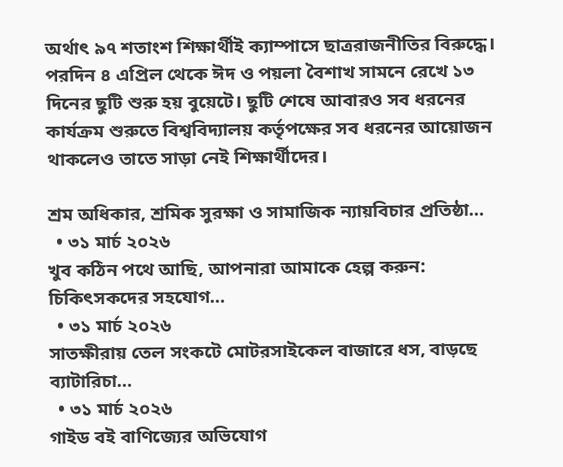অর্থাৎ ৯৭ শতাংশ শিক্ষার্থীই ক্যাম্পাসে ছাত্ররাজনীতির বিরুদ্ধে। পরদিন ৪ এপ্রিল থেকে ঈদ ও পয়লা বৈশাখ সামনে রেখে ১৩ দিনের ছুটি শুরু হয় বুয়েটে। ছুটি শেষে আবারও সব ধরনের কার্যক্রম শুরুতে বিশ্ববিদ্যালয় কর্তৃপক্ষের সব ধরনের আয়োজন থাকলেও তাতে সাড়া নেই শিক্ষার্থীদের।

শ্রম অধিকার, শ্রমিক সুরক্ষা ও সামাজিক ন্যায়বিচার প্রতিষ্ঠা…
  • ৩১ মার্চ ২০২৬
খুব কঠিন পথে আছি, আপনারা আমাকে হেল্প করুন: চিকিৎসকদের সহযোগ…
  • ৩১ মার্চ ২০২৬
সাতক্ষীরায় তেল সংকটে মোটরসাইকেল বাজারে ধস, বাড়ছে ব্যাটারিচা…
  • ৩১ মার্চ ২০২৬
গাইড বই বাণিজ্যের অভিযোগ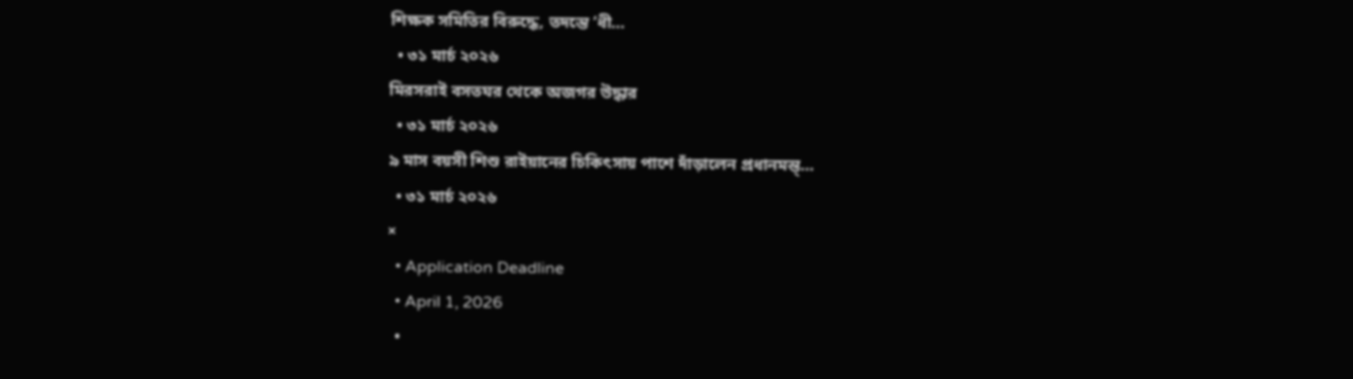শিক্ষক সমিতির বিরুদ্ধে, তদন্তে ‘ধী…
  • ৩১ মার্চ ২০২৬
মিরসরাই বসতঘর থেকে অজগর উদ্ধার
  • ৩১ মার্চ ২০২৬
৯ মাস বয়সী শিশু রাইয়ানের চিকিৎসায় পাশে দাঁড়ালেন প্রধানমন্ত্…
  • ৩১ মার্চ ২০২৬
×
  • Application Deadline
  • April 1, 2026
  •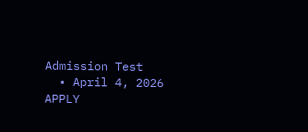Admission Test
  • April 4, 2026
APPLY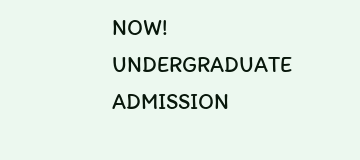NOW!
UNDERGRADUATE ADMISSION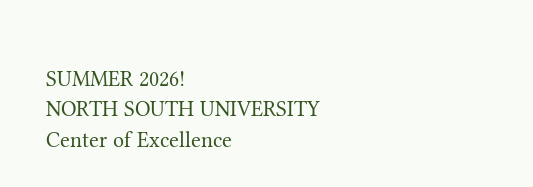SUMMER 2026!
NORTH SOUTH UNIVERSITY
Center of Excellence